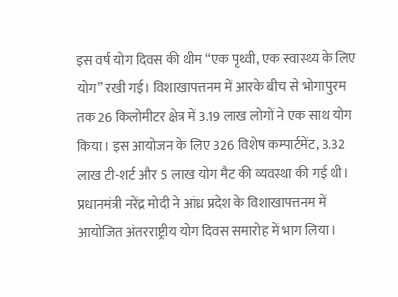इस वर्ष योग दिवस की थीम “एक पृथ्वी, एक स्वास्थ्य के लिए योग” रखी गई। विशाखापत्तनम में आरके बीच से भोगापुरम तक 26 किलोमीटर क्षेत्र में 3.19 लाख लोगों ने एक साथ योग किया। इस आयोजन के लिए 326 विशेष कम्पार्टमेंट, 3.32 लाख टी-शर्ट और 5 लाख योग मैट की व्यवस्था की गई थी।
प्रधानमंत्री नरेंद्र मोदी ने आंध्र प्रदेश के विशाखापत्तनम में आयोजित अंतरराष्ट्रीय योग दिवस समारोह में भाग लिया।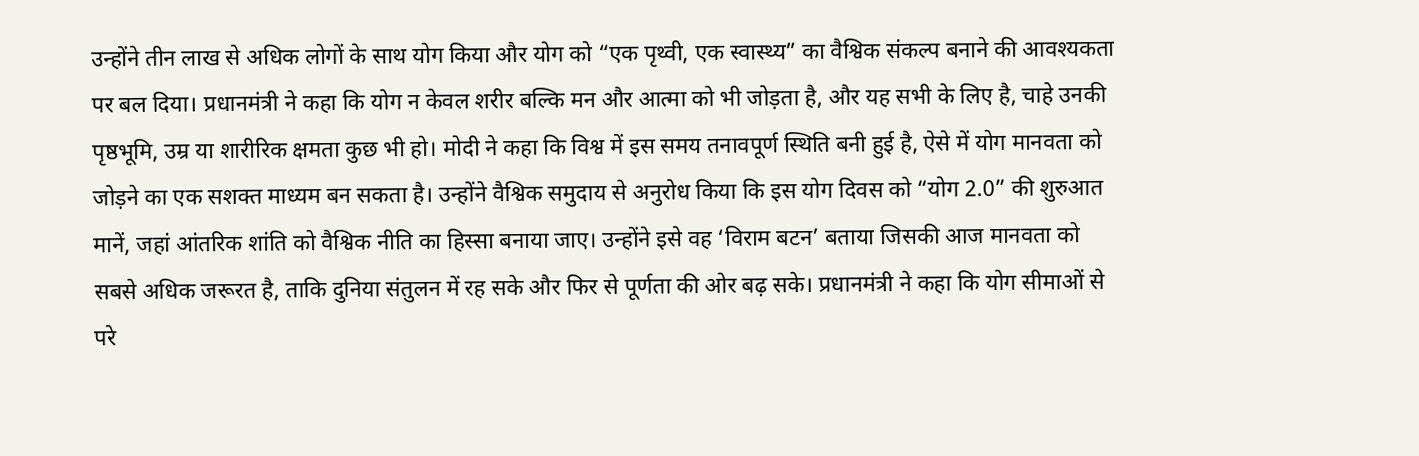उन्होंने तीन लाख से अधिक लोगों के साथ योग किया और योग को “एक पृथ्वी, एक स्वास्थ्य” का वैश्विक संकल्प बनाने की आवश्यकता पर बल दिया। प्रधानमंत्री ने कहा कि योग न केवल शरीर बल्कि मन और आत्मा को भी जोड़ता है, और यह सभी के लिए है, चाहे उनकी पृष्ठभूमि, उम्र या शारीरिक क्षमता कुछ भी हो। मोदी ने कहा कि विश्व में इस समय तनावपूर्ण स्थिति बनी हुई है, ऐसे में योग मानवता को जोड़ने का एक सशक्त माध्यम बन सकता है। उन्होंने वैश्विक समुदाय से अनुरोध किया कि इस योग दिवस को “योग 2.0” की शुरुआत मानें, जहां आंतरिक शांति को वैश्विक नीति का हिस्सा बनाया जाए। उन्होंने इसे वह ‘विराम बटन’ बताया जिसकी आज मानवता को सबसे अधिक जरूरत है, ताकि दुनिया संतुलन में रह सके और फिर से पूर्णता की ओर बढ़ सके। प्रधानमंत्री ने कहा कि योग सीमाओं से परे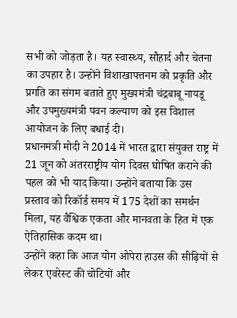सभी को जोड़ता है। यह स्वास्थ्य, सौहार्द और चेतना का उपहार है। उन्होंने विशाखापत्तनम को प्रकृति और प्रगति का संगम बताते हुए मुख्यमंत्री चंद्रबाबू नायडू और उपमुख्यमंत्री पवन कल्याण को इस विशाल आयोजन के लिए बधाई दी।
प्रधानमंत्री मोदी ने 2014 में भारत द्वारा संयुक्त राष्ट्र में 21 जून को अंतरराष्ट्रीय योग दिवस घोषित कराने की पहल को भी याद किया। उन्होंने बताया कि उस प्रस्ताव को रिकॉर्ड समय में 175 देशों का समर्थन मिला, यह वैश्विक एकता और मानवता के हित में एक ऐतिहासिक कदम था।
उन्होंने कहा कि आज योग ओपेरा हाउस की सीढ़ियों से लेकर एवरेस्ट की चोटियों और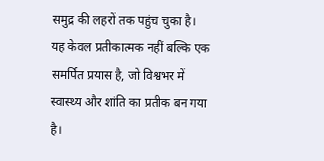समुद्र की लहरों तक पहुंच चुका है। यह केवल प्रतीकात्मक नहीं बल्कि एक समर्पित प्रयास है, जो विश्वभर में स्वास्थ्य और शांति का प्रतीक बन गया है।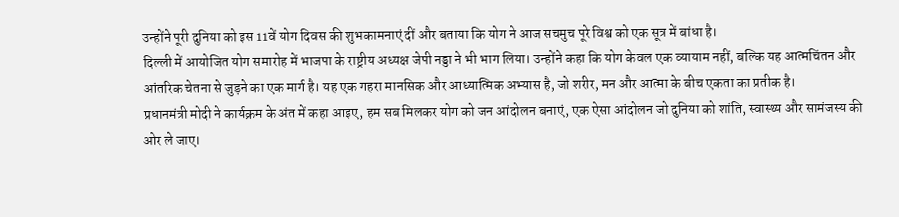उन्होंने पूरी दुनिया को इस 11वें योग दिवस की शुभकामनाएं दीं और बताया कि योग ने आज सचमुच पूरे विश्व को एक सूत्र में बांधा है।
दिल्ली में आयोजित योग समारोह में भाजपा के राष्ट्रीय अध्यक्ष जेपी नड्डा ने भी भाग लिया। उन्होंने कहा कि योग केवल एक व्यायाम नहीं, बल्कि यह आत्मचिंतन और आंतरिक चेतना से जुड़ने का एक मार्ग है। यह एक गहरा मानसिक और आध्यात्मिक अभ्यास है, जो शरीर, मन और आत्मा के बीच एकता का प्रतीक है।
प्रधानमंत्री मोदी ने कार्यक्रम के अंत में कहा आइए, हम सब मिलकर योग को जन आंदोलन बनाएं, एक ऐसा आंदोलन जो दुनिया को शांति, स्वास्थ्य और सामंजस्य की ओर ले जाए।